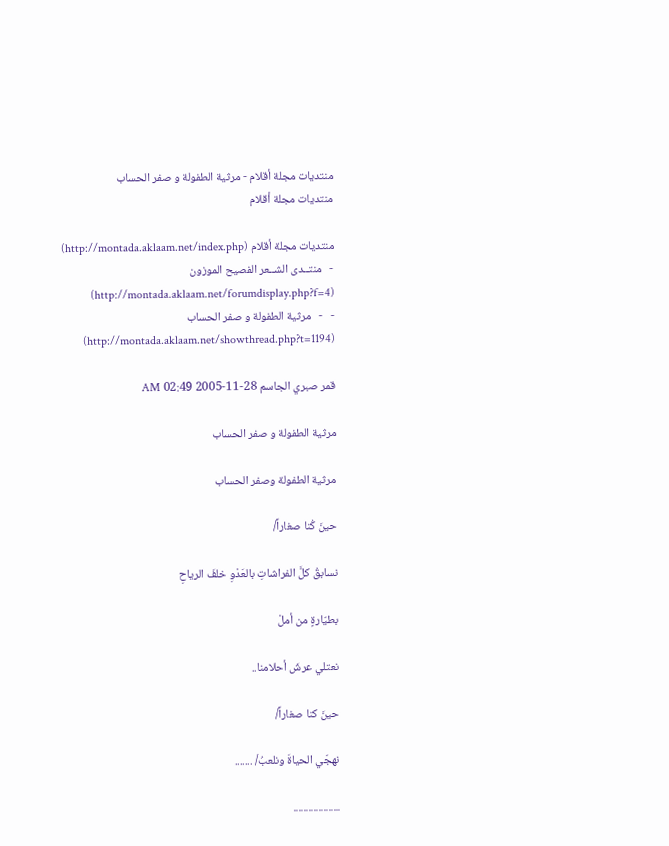منتديات مجلة أقلام - مرثية الطفولة و صفر الحساب
منتديات مجلة أقلام

منتديات مجلة أقلام (http://montada.aklaam.net/index.php)
-   منتــدى الشــعر الفصيح الموزون (http://montada.aklaam.net/forumdisplay.php?f=4)
-   -   مرثية الطفولة و صفر الحساب (http://montada.aklaam.net/showthread.php?t=1194)

قمر صبري الجاسم 28-11-2005 02:49 AM

مرثية الطفولة و صفر الحساب

مرثية الطفولة وصفر الحساب

حينَ كُنا صغاراً/

نسابقُ كلَّ الفراشاتِ بالعَدْوِ خلفَ الرياحِ

بطيّارةٍ من أملْ

نعتلي عرشَ أحلامنا..

حينَ كنا صغاراً/

نهجّي الحياةَ ونلعبُ/ .......

...................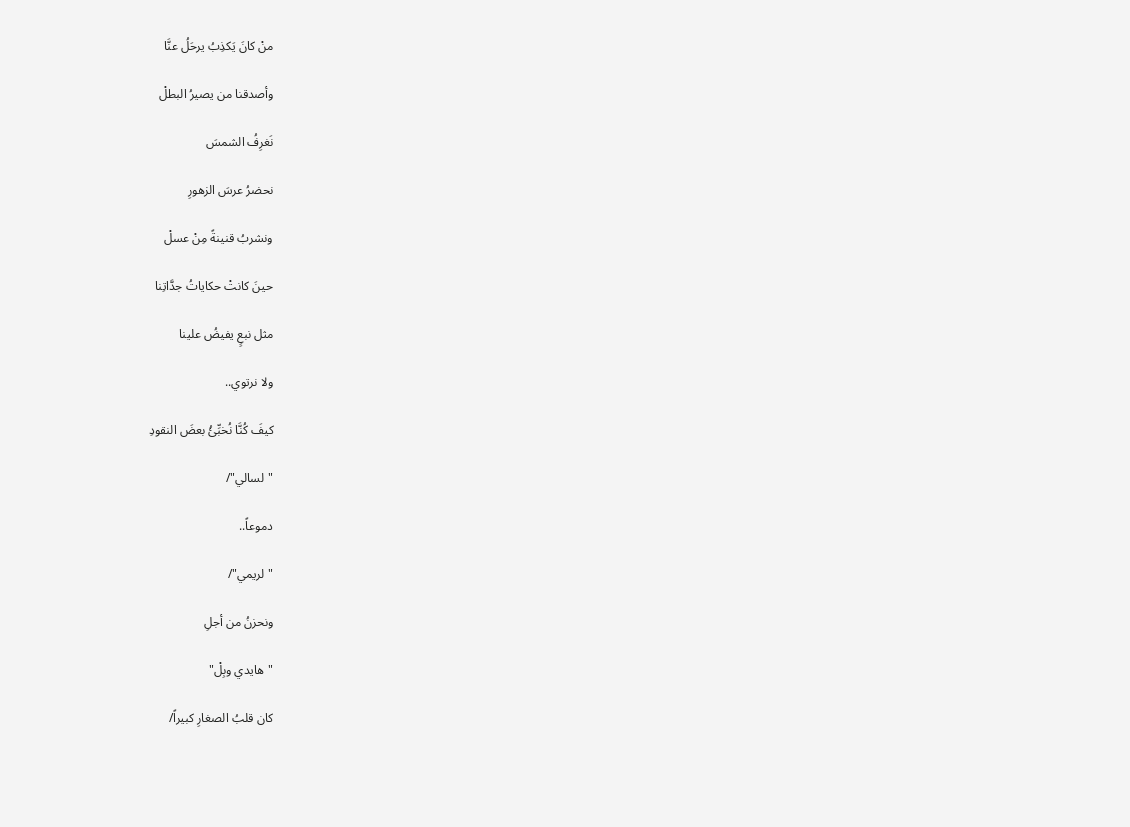منْ كانَ يَكذِبُ يرحَلُ عنَّا

وأصدقنا من يصيرُ البطلْ

نَغرِفُ الشمسَ

نحضرُ عرسَ الزهورِ

ونشربُ قنينةً مِنْ عسلْ

حينَ كانتْ حكاياتُ جدَّاتِنا

مثل نبعٍ يفيضُ علينا

ولا نرتوي..

كيفَ كُنَّا نُخبِّئُ بعضَ النقودِ

"لسالي"/

دموعاً..

"لريمي"/

ونحزنُ من أجلِ

"هايدي وبِلْ"

كان قلبُ الصغارِ كبيراً/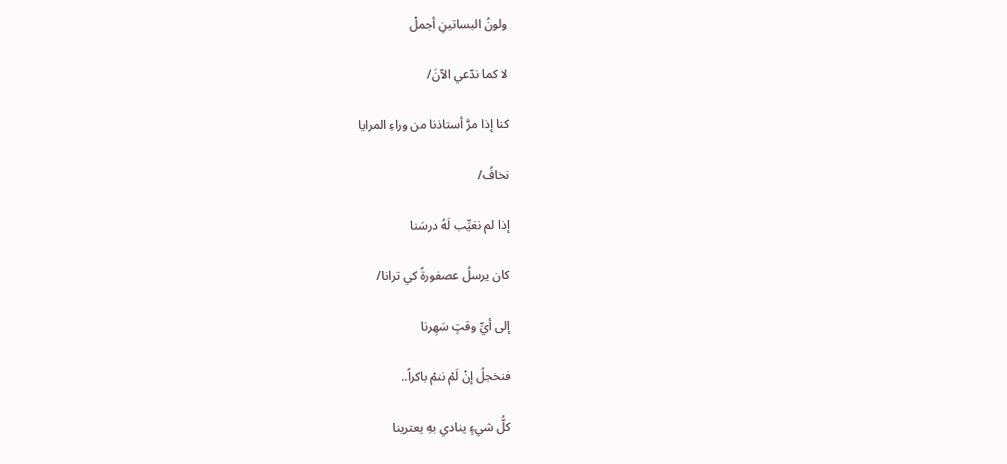ولونُ البساتينِ أجملْ

لا كما ندّعي الآنَ/

كنا إذا مرَّ أستاذنا من وراءِ المرايا

نخافُ/

إذا لم نغيِّب لَهُ درسَنا

كان يرسلُ عصفورةً كي ترانا/

إلى أيِّ وقتٍ سَهِرنا

فنخجلُ إنْ لَمْ ننمْ باكراً..

كلُّ شيءٍ ينادي بهِ يعترينا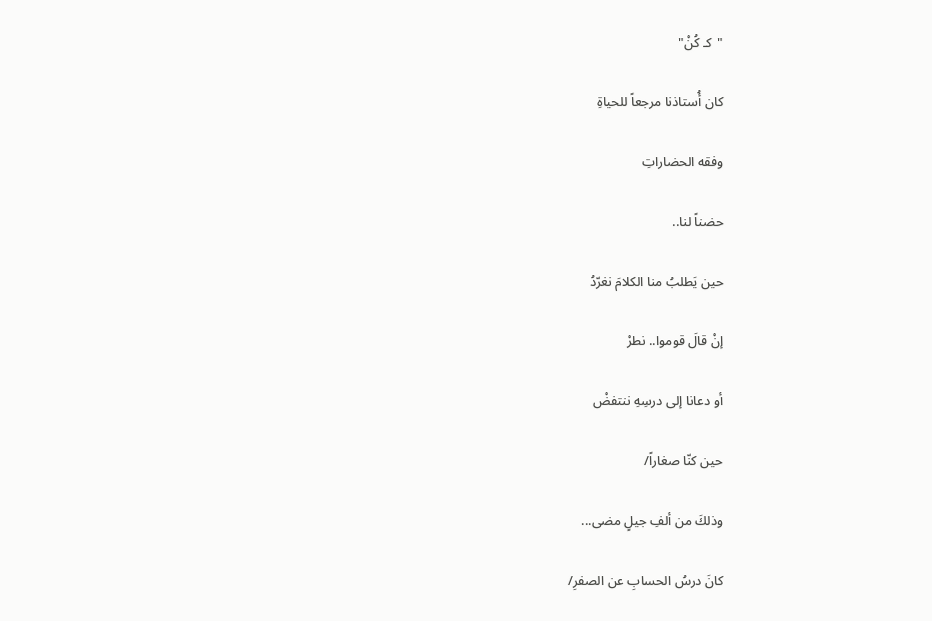"كـ كُنْ"

كان أُستاذنا مرجعاً للحياةِ

وفقه الحضاراتِ

حضناً لنا..

حين يَطلبُ منا الكلامَ نغرّدُ

إنْ قالَ قوموا.. نطرْ

أو دعانا إلى درسِهِ ننتفضْ

حين كنّا صغاراً/

وذلكَ من ألفِ جيلٍ مضى...

كانَ درسُ الحسابِ عن الصفرِ/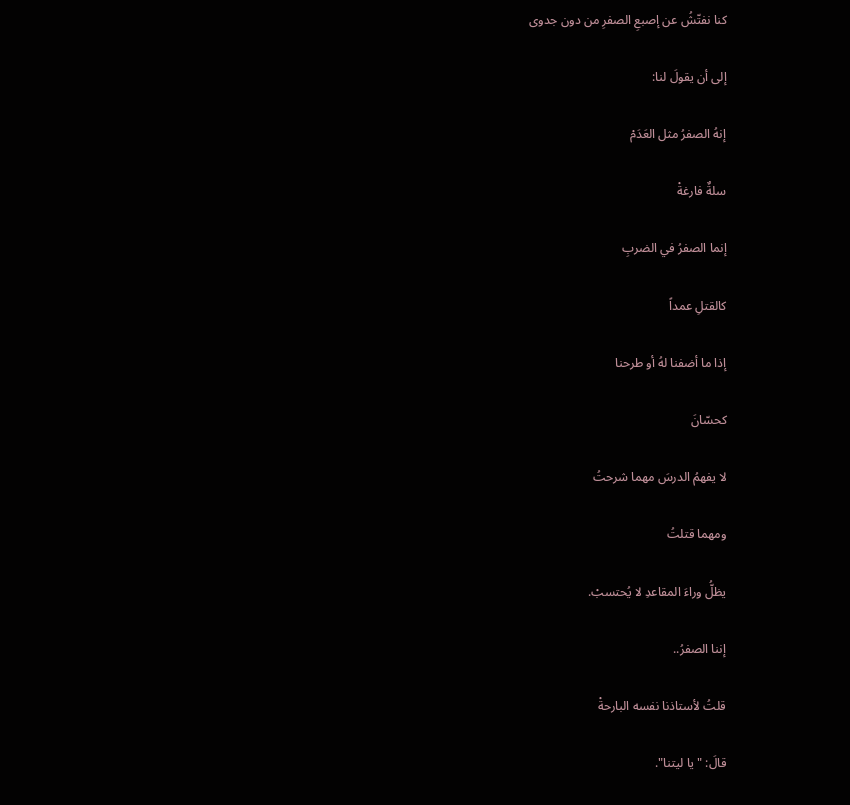كنا نفتّشُ عن إصبعِ الصفرِ من دون جدوى

إلى أن يقولَ لنا:

إنهُ الصفرُ مثل العَدَمْ

سلةٌ فارغةْ

إنما الصفرُ في الضربِ

كالقتلِ عمداً

إذا ما أضفنا لهُ أو طرحنا

كحسّانَ

لا يفهمُ الدرسَ مهما شرحتُ

ومهما قتلتُ

يظلُّ وراءَ المقاعدِ لا يُحتسبْ.

إننا الصفرُ..

قلتُ لأستاذنا نفسه البارحةْ

قالَ: "يا ليتنا".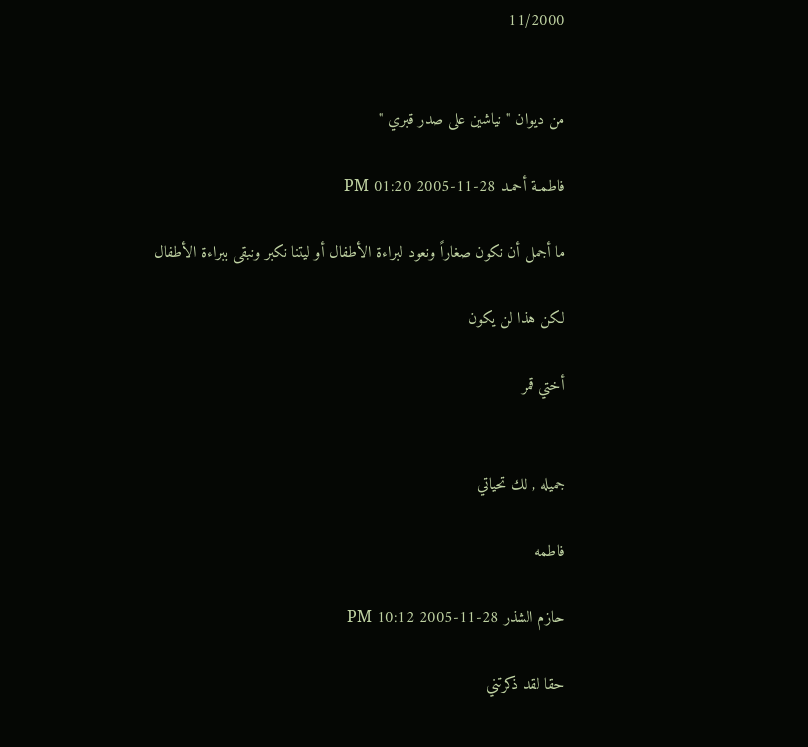11/2000


من ديوان " نياشين على صدر قبري "

فاطمـة أحمـد 28-11-2005 01:20 PM

ما أجمل أن نكون صغاراً ونعود لبراءة الأطفال أو ليتنا نكبر ونبقى ببراءة الأطفال

لكن هذا لن يكون

أختي قمر


جميله , لك تحياتي

فاطمه

حازم الشذر 28-11-2005 10:12 PM

حقا لقد ذكرتني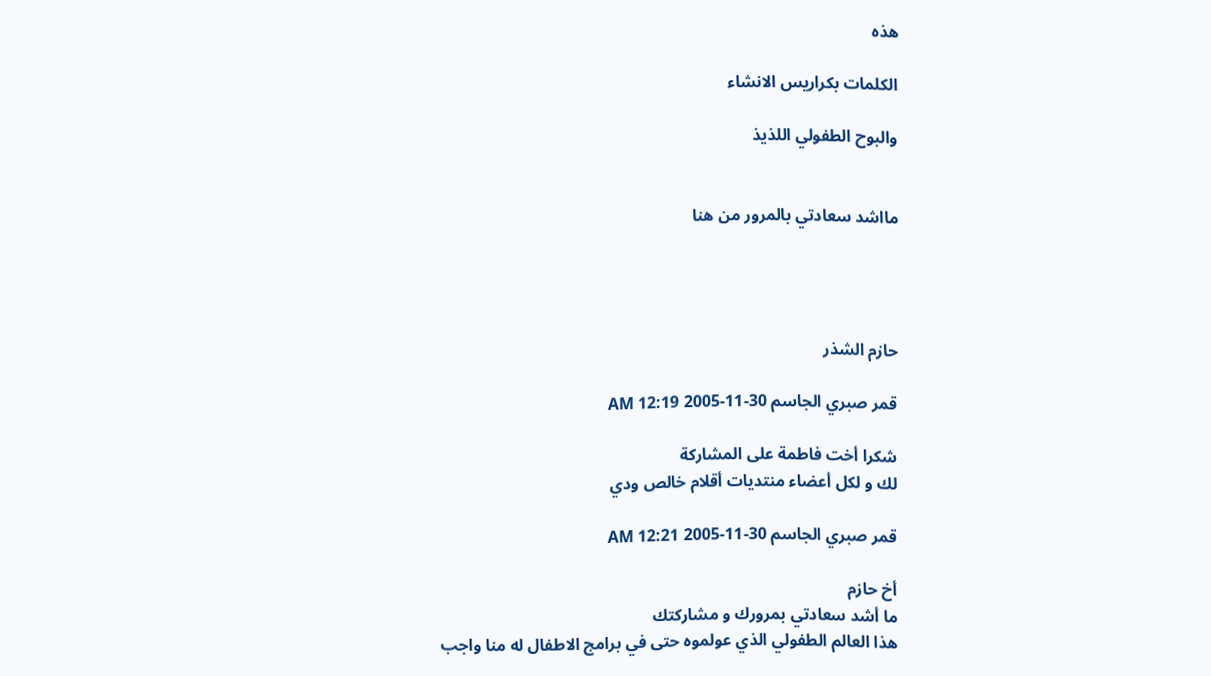هذه

الكلمات بكراريس الانشاء

والبوح الطفولي اللذيذ


مااشد سعادتي بالمرور من هنا




حازم الشذر

قمر صبري الجاسم 30-11-2005 12:19 AM

شكرا أخت فاطمة على المشاركة
لك و لكل أعضاء منتديات أقلام خالص ودي

قمر صبري الجاسم 30-11-2005 12:21 AM

أخ حازم
ما أشد سعادتي بمرورك و مشاركتك
هذا العالم الطفولي الذي عولموه حتى في برامج الاطفال له منا واجب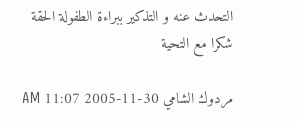التحدث عنه و التذكير ببراءة الطفولة الحقة
شكرا مع التحية

مردوك الشامي 30-11-2005 11:07 AM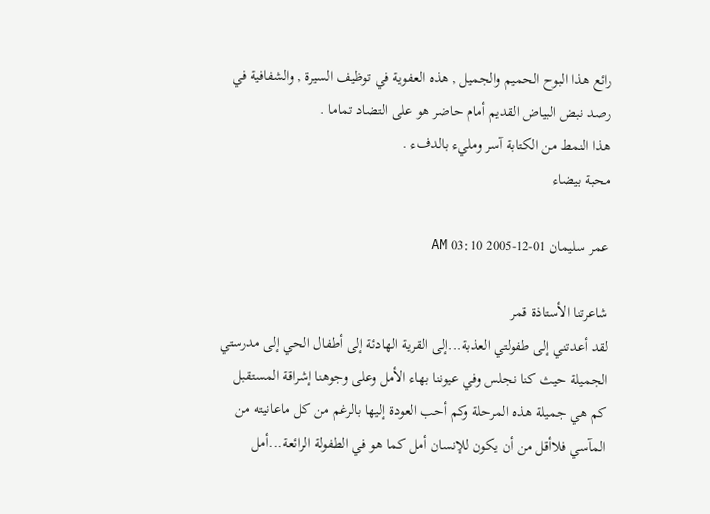رائع هذا البوح الحميم والجميل , هذه العفوية في توظيف السيرة , والشفافية في رصد نبض البياض القديم أمام حاضر هو على التضاد تماما .
هذا النمط من الكتابة آسر ومليء بالدفء .
محبة بيضاء

عمر سليمان 01-12-2005 03:10 AM

شاعرتنا الأستاذة قمر
لقد أعدتني إلى طفولتي العذبة...إلى القرية الهادئة إلى أطفال الحي إلى مدرستي الجميلة حيث كنا نجلس وفي عيوننا بهاء الأمل وعلى وجوهنا إشراقة المستقبل
كم هي جميلة هذه المرحلة وكم أحب العودة إليها بالرغم من كل ماعانيته من المآسي فلاأقل من أن يكون للإنسان أمل كما هو في الطفولة الرائعة...أمل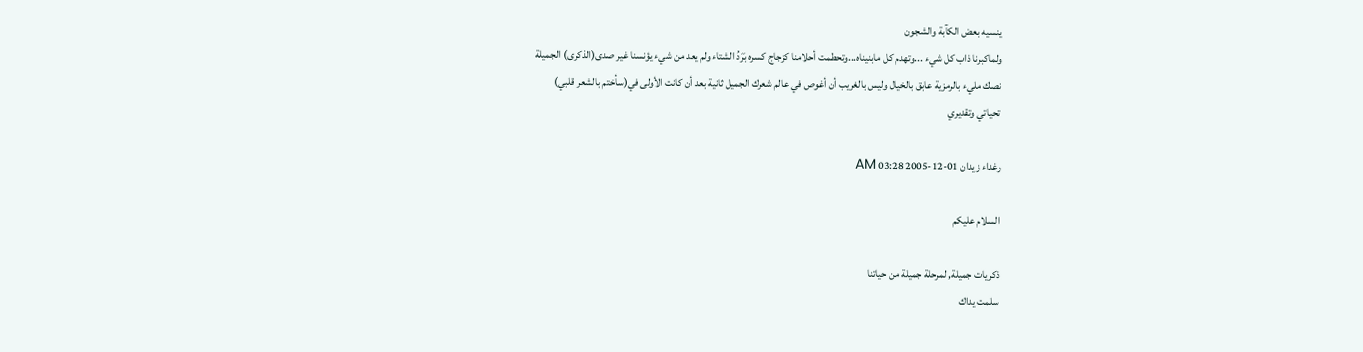ينسيه بعض الكآبة والشجون
ولماكبرنا ذاب كل شيء ...وتهدم كل مابنيناه...وتحطمت أحلامنا كزجاج كسره بَرَدُ الشتاء ولم يعد من شيء يؤنسنا غير صدى(الذكرى) الجميلة
نصك مليء بالرمزية عابق بالخيال وليس بالغريب أن أغوص في عالم شعرك الجميل ثانية بعد أن كانت الأولى في(سأختم بالشعر قلبي)
تحياتي وتقديري

رغداء زيدان 01-12-2005 03:28 AM

السلام عليكم

ذكريات جميلة, لمرحلة جميلة من حياتنا
سلمت يداك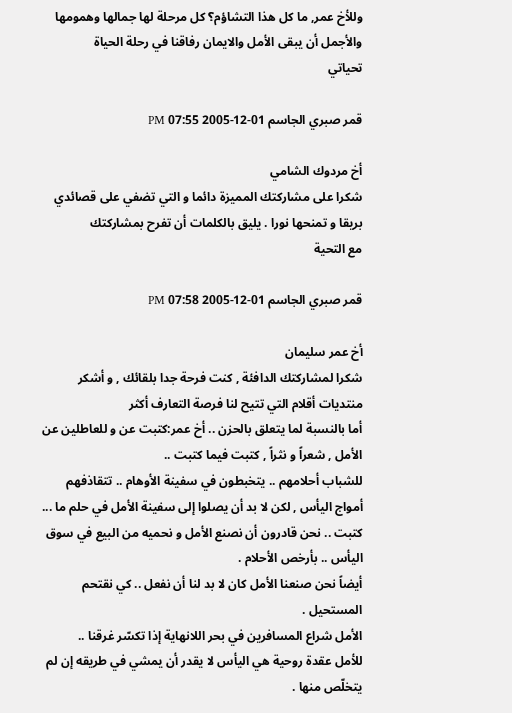وللأخ عمر, ما كل هذا التشاؤم؟ كل مرحلة لها جمالها وهمومها
والأجمل أن يبقى الأمل والايمان رفاقنا في رحلة الحياة
تحياتي

قمر صبري الجاسم 01-12-2005 07:55 PM

أخ مردوك الشامي
شكرا على مشاركتك المميزة دائما و التي تضفي على قصائدي بريقا و تمنحها نورا . يليق بالكلمات أن تفرح بمشاركتك
مع التحية

قمر صبري الجاسم 01-12-2005 07:58 PM

أخ عمر سليمان
شكرا لمشاركتك الدافئة , كنت فرحة جدا بلقائك , و أشكر منتديات أقلام التي تتيح لنا فرصة التعارف أكثر
أما بالنسبة لما يتعلق بالحزن .. أخ عمر:كتبت عن و للعاطلين عن الأمل , شعراً و نثراً , كتبت فيما كتبت ..
للشباب أحلامهم .. يتخبطون في سفينة الأوهام .. تتقاذفهم أمواج اليأس , لكن لا بد أن يصلوا إلى سفينة الأمل في حلم ما ...
كتبت .. نحن قادرون أن نصنع الأمل و نحميه من البيع في سوق اليأس .. بأرخص الأحلام .
أيضاً نحن صنعنا الأمل كان لا بد لنا أن نفعل .. كي نقتحم المستحيل .
الأمل شراع المسافرين في بحر اللانهاية إذا تكسّر غرقنا ..
للأمل عقدة روحية هي اليأس لا يقدر أن يمشي في طريقه إن لم يتخلّص منها .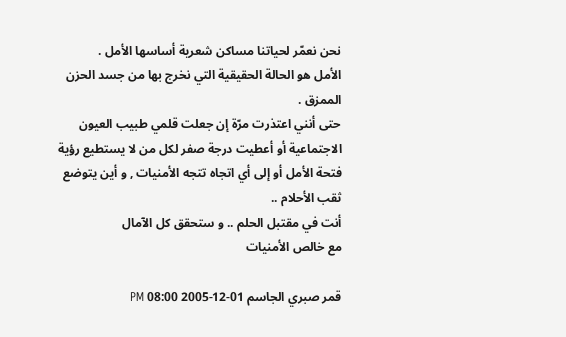نحن نعمّر لحياتنا مساكن شعرية أساسها الأمل .
الأمل هو الحالة الحقيقية التي نخرج بها من جسد الحزن الممزق .
حتى أنني اعتذرت مرّة إن جعلت قلمي طبيب العيون الاجتماعية أو أعطيت درجة صفر لكل من لا يستطيع رؤية فتحة الأمل أو إلى أي اتجاه تتجه الأمنيات , و أين يتوضع ثقب الأحلام ..
أنت في مقتبل الحلم .. و ستحقق كل الآمال
مع خالص الأمنيات

قمر صبري الجاسم 01-12-2005 08:00 PM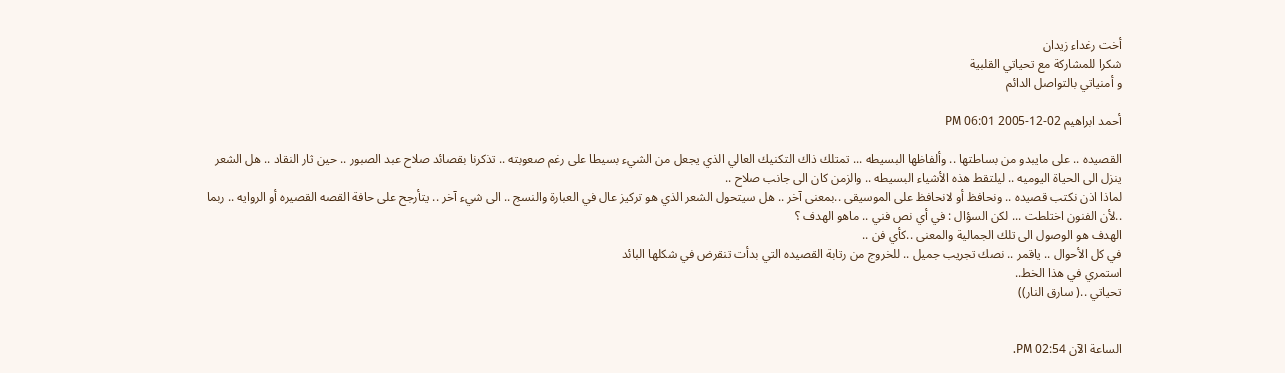أخت رغداء زيدان
شكرا للمشاركة مع تحياتي القلبية
و أمنياتي بالتواصل الدائم

أحمد ابراهيم 02-12-2005 06:01 PM

القصيده .. على مايبدو من بساطتها .. وألفاظها البسيطه ... تمتلك ذاك التكنيك العالي الذي يجعل من الشيء بسيطا على رغم صعوبته .. تذكرنا بقصائد صلاح عبد الصبور .. حين ثار النقاد .. هل الشعر ينزل الى الحياة اليوميه .. ليلتقط هذه الأشياء البسيطه .. والزمن كان الى جانب صلاح ..
لماذا اذن نكتب قصيده .. ونحافظ أو لانحافظ على الموسيقى ..بمعنى آخر .. هل سيتحول الشعر الذي هو تركيز عال في العبارة والنسج .. الى شيء آخر .. يتأرجح على حافة القصه القصيره أو الروايه .. ربما ..لأن الفنون اختلطت ... لكن السؤال : في أي نص فني .. ماهو الهدف ؟
الهدف هو الوصول الى تلك الجمالية والمعنى ..كأي فن ..
في كل الأحوال .. ياقمر .. نصك تجريب جميل .. للخروج من رتابة القصيده التي بدأت تنقرض في شكلها البائد
استمري في هذا الخط..
تحياتي ..( سارق النار))


الساعة الآن 02:54 PM.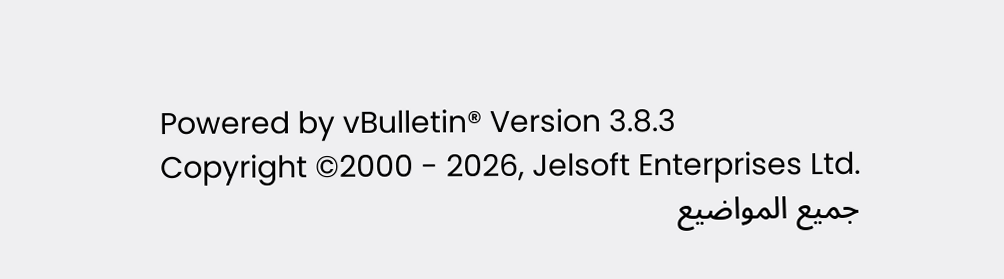Powered by vBulletin® Version 3.8.3
Copyright ©2000 - 2026, Jelsoft Enterprises Ltd.
جميع المواضيع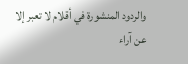والردود المنشورة في أقلام لا تعبر إلا عن آراء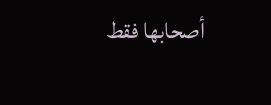أصحابها فقط